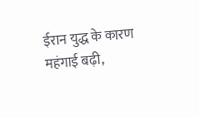ईरान युद्ध के कारण महंगाई बढ़ी,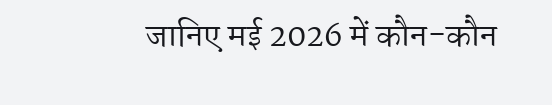जानिए मई 2026 में कौन-कौन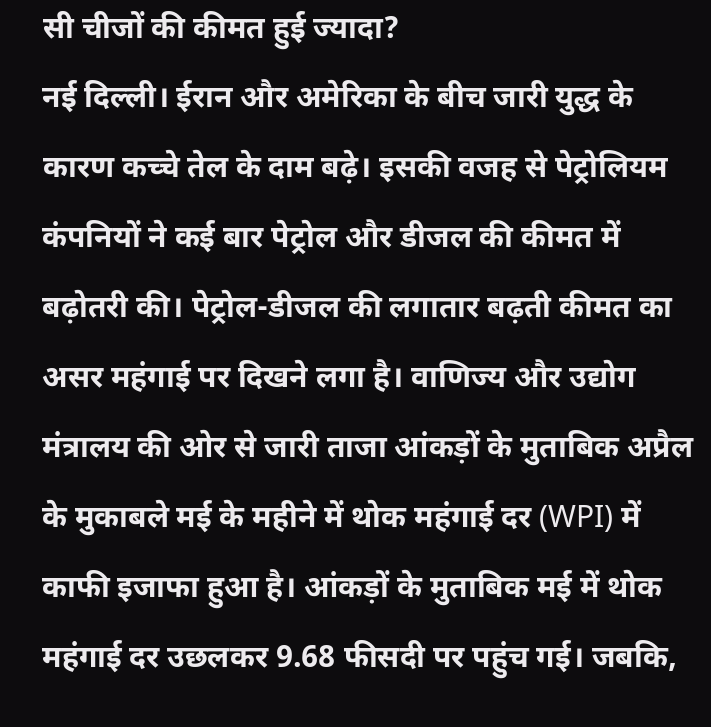सी चीजों की कीमत हुई ज्यादा?
नई दिल्ली। ईरान और अमेरिका के बीच जारी युद्ध के कारण कच्चे तेल के दाम बढ़े। इसकी वजह से पेट्रोलियम कंपनियों ने कई बार पेट्रोल और डीजल की कीमत में बढ़ोतरी की। पेट्रोल-डीजल की लगातार बढ़ती कीमत का असर महंगाई पर दिखने लगा है। वाणिज्य और उद्योग मंत्रालय की ओर से जारी ताजा आंकड़ों के मुताबिक अप्रैल के मुकाबले मई के महीने में थोक महंगाई दर (WPI) में काफी इजाफा हुआ है। आंकड़ों के मुताबिक मई में थोक महंगाई दर उछलकर 9.68 फीसदी पर पहुंच गई। जबकि,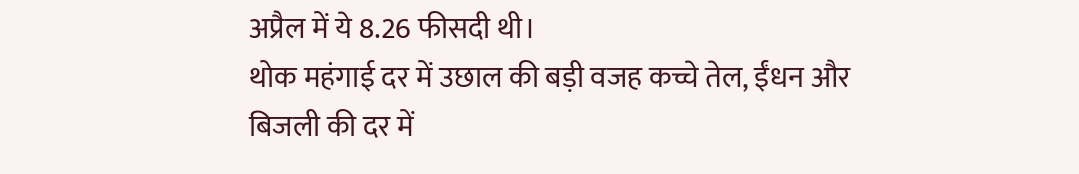अप्रैल में ये 8.26 फीसदी थी।
थोक महंगाई दर में उछाल की बड़ी वजह कच्चे तेल, ईंधन और बिजली की दर में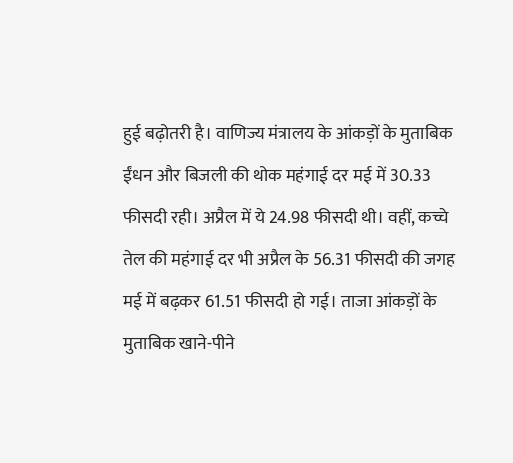हुई बढ़ोतरी है। वाणिज्य मंत्रालय के आंकड़ों के मुताबिक ईंधन और बिजली की थोक महंगाई दर मई में 30.33 फीसदी रही। अप्रैल में ये 24.98 फीसदी थी। वहीं, कच्चे तेल की महंगाई दर भी अप्रैल के 56.31 फीसदी की जगह मई में बढ़कर 61.51 फीसदी हो गई। ताजा आंकड़ों के मुताबिक खाने-पीने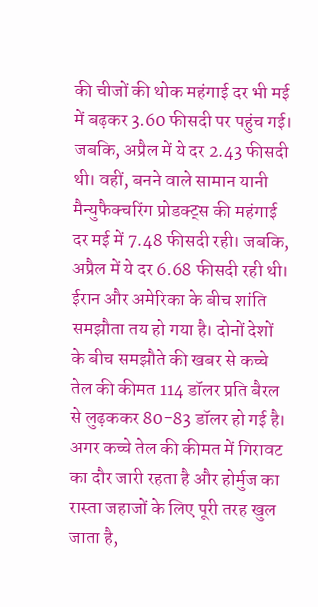की चीजों की थोक महंगाई दर भी मई में बढ़कर 3.60 फीसदी पर पहुंच गई। जबकि, अप्रैल में ये दर 2.43 फीसदी थी। वहीं, बनने वाले सामान यानी मैन्युफैक्चरिंग प्रोडक्ट्स की महंगाई दर मई में 7.48 फीसदी रही। जबकि, अप्रैल में ये दर 6.68 फीसदी रही थी।
ईरान और अमेरिका के बीच शांति समझौता तय हो गया है। दोनों देशों के बीच समझौते की खबर से कच्चे तेल की कीमत 114 डॉलर प्रति बैरल से लुढ़ककर 80-83 डॉलर हो गई है। अगर कच्चे तेल की कीमत में गिरावट का दौर जारी रहता है और होर्मुज का रास्ता जहाजों के लिए पूरी तरह खुल जाता है,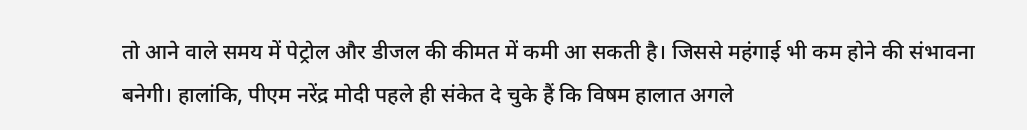तो आने वाले समय में पेट्रोल और डीजल की कीमत में कमी आ सकती है। जिससे महंगाई भी कम होने की संभावना बनेगी। हालांकि, पीएम नरेंद्र मोदी पहले ही संकेत दे चुके हैं कि विषम हालात अगले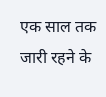एक साल तक जारी रहने के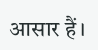आसार हैं।